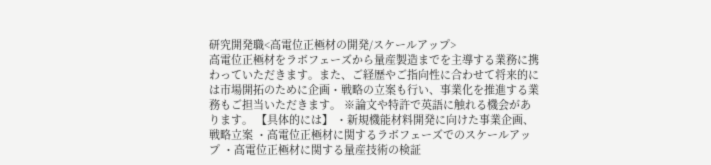研究開発職<高電位正極材の開発/スケールアップ>
高電位正極材をラボフェーズから量産製造までを主導する業務に携わっていただきます。また、ご経歴やご指向性に合わせて将来的には市場開拓のために企画・戦略の立案も行い、事業化を推進する業務もご担当いただきます。 ※論文や特許で英語に触れる機会があります。 【具体的には】 ・新規機能材料開発に向けた事業企画、戦略立案 ・高電位正極材に関するラボフェーズでのスケールアップ ・高電位正極材に関する量産技術の検証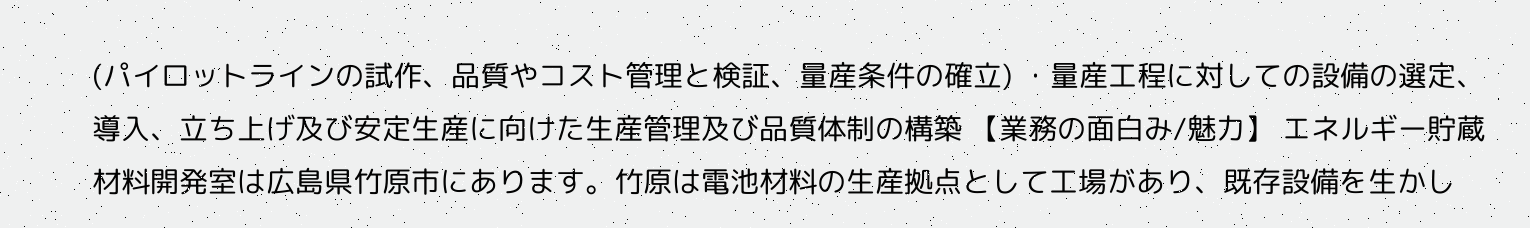(パイロットラインの試作、品質やコスト管理と検証、量産条件の確立) ・量産工程に対しての設備の選定、導入、立ち上げ及び安定生産に向けた生産管理及び品質体制の構築 【業務の面白み/魅力】 エネルギー貯蔵材料開発室は広島県竹原市にあります。竹原は電池材料の生産拠点として工場があり、既存設備を生かし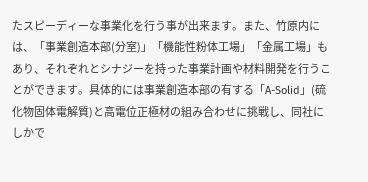たスピーディーな事業化を行う事が出来ます。また、竹原内には、「事業創造本部(分室)」「機能性粉体工場」「金属工場」もあり、それぞれとシナジーを持った事業計画や材料開発を行うことができます。具体的には事業創造本部の有する「A-Solid」(硫化物固体電解質)と高電位正極材の組み合わせに挑戦し、同社にしかで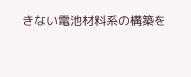きない電池材料系の構築を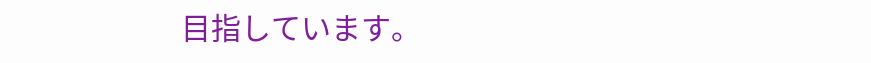目指しています。